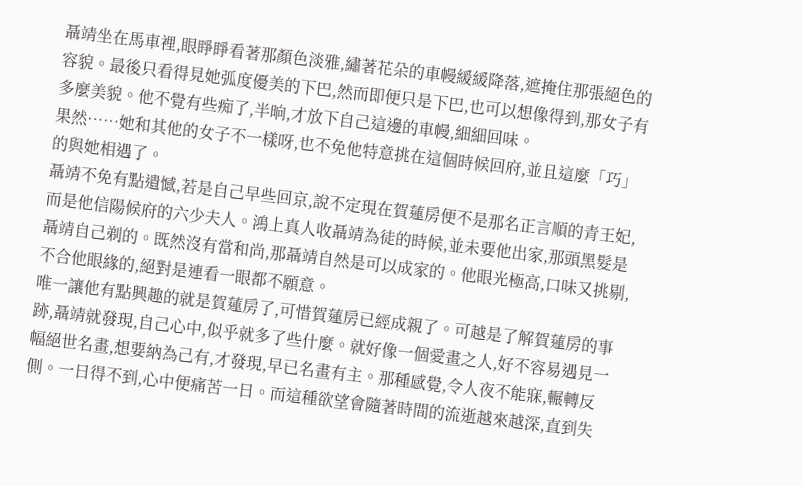聶靖坐在馬車裡,眼睜睜看著那顏色淡雅,繡著花朵的車幔緩緩降落,遮掩住那張絕色的容貌。最後只看得見她弧度優美的下巴,然而即便只是下巴,也可以想像得到,那女子有多麼美貌。他不覺有些痴了,半晌,才放下自己這邊的車幔,細細回味。
果然……她和其他的女子不一樣呀,也不免他特意挑在這個時候回府,並且這麼「巧」的與她相遇了。
聶靖不免有點遺憾,若是自己早些回京,說不定現在賀蓮房便不是那名正言順的青王妃,而是他信陽候府的六少夫人。鴻上真人收聶靖為徒的時候,並未要他出家,那頭黑髮是聶靖自己剃的。既然沒有當和尚,那聶靖自然是可以成家的。他眼光極高,口味又挑剔,不合他眼緣的,絕對是連看一眼都不願意。
唯一讓他有點興趣的就是賀蓮房了,可惜賀蓮房已經成親了。可越是了解賀蓮房的事跡,聶靖就發現,自己心中,似乎就多了些什麼。就好像一個愛畫之人,好不容易遇見一幅絕世名畫,想要納為己有,才發現,早已名畫有主。那種感覺,令人夜不能寐,輾轉反側。一日得不到,心中便痛苦一日。而這種欲望會隨著時間的流逝越來越深,直到失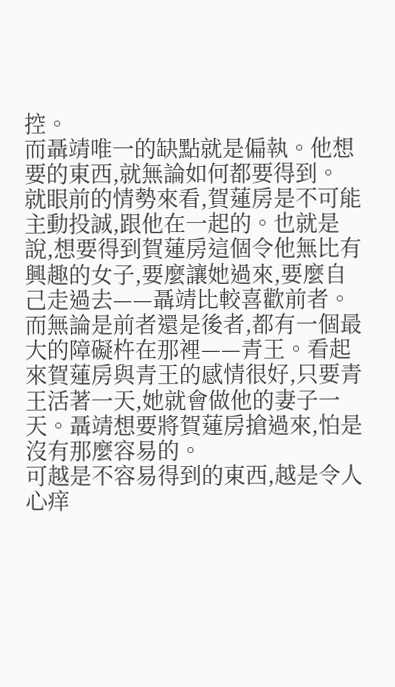控。
而聶靖唯一的缺點就是偏執。他想要的東西,就無論如何都要得到。
就眼前的情勢來看,賀蓮房是不可能主動投誠,跟他在一起的。也就是說,想要得到賀蓮房這個令他無比有興趣的女子,要麼讓她過來,要麼自己走過去——聶靖比較喜歡前者。
而無論是前者還是後者,都有一個最大的障礙杵在那裡——青王。看起來賀蓮房與青王的感情很好,只要青王活著一天,她就會做他的妻子一天。聶靖想要將賀蓮房搶過來,怕是沒有那麼容易的。
可越是不容易得到的東西,越是令人心痒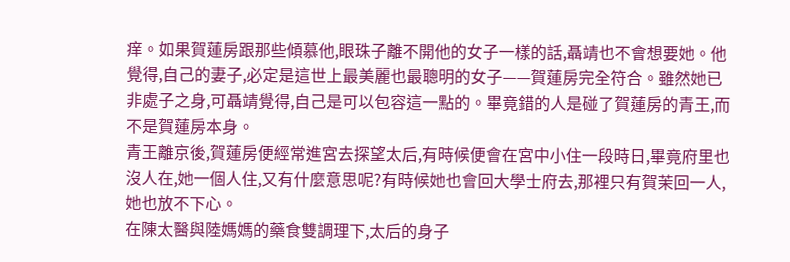痒。如果賀蓮房跟那些傾慕他,眼珠子離不開他的女子一樣的話,聶靖也不會想要她。他覺得,自己的妻子,必定是這世上最美麗也最聰明的女子——賀蓮房完全符合。雖然她已非處子之身,可聶靖覺得,自己是可以包容這一點的。畢竟錯的人是碰了賀蓮房的青王,而不是賀蓮房本身。
青王離京後,賀蓮房便經常進宮去探望太后,有時候便會在宮中小住一段時日,畢竟府里也沒人在,她一個人住,又有什麼意思呢?有時候她也會回大學士府去,那裡只有賀茉回一人,她也放不下心。
在陳太醫與陸媽媽的藥食雙調理下,太后的身子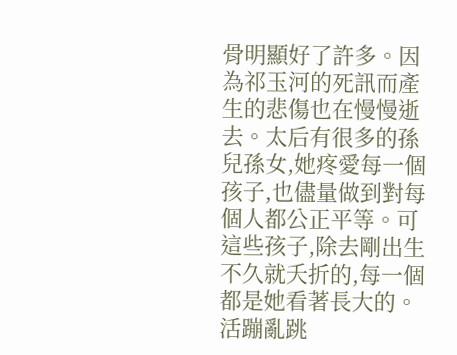骨明顯好了許多。因為祁玉河的死訊而產生的悲傷也在慢慢逝去。太后有很多的孫兒孫女,她疼愛每一個孩子,也儘量做到對每個人都公正平等。可這些孩子,除去剛出生不久就夭折的,每一個都是她看著長大的。活蹦亂跳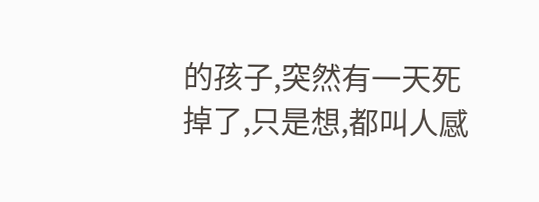的孩子,突然有一天死掉了,只是想,都叫人感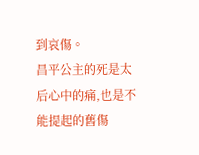到哀傷。
昌平公主的死是太后心中的痛,也是不能提起的舊傷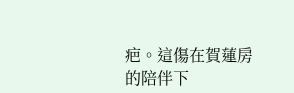疤。這傷在賀蓮房的陪伴下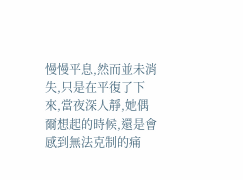慢慢平息,然而並未消失,只是在平復了下來,當夜深人靜,她偶爾想起的時候,還是會感到無法克制的痛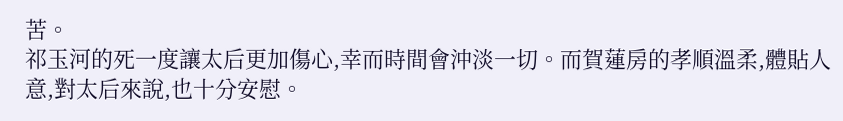苦。
祁玉河的死一度讓太后更加傷心,幸而時間會沖淡一切。而賀蓮房的孝順溫柔,體貼人意,對太后來說,也十分安慰。